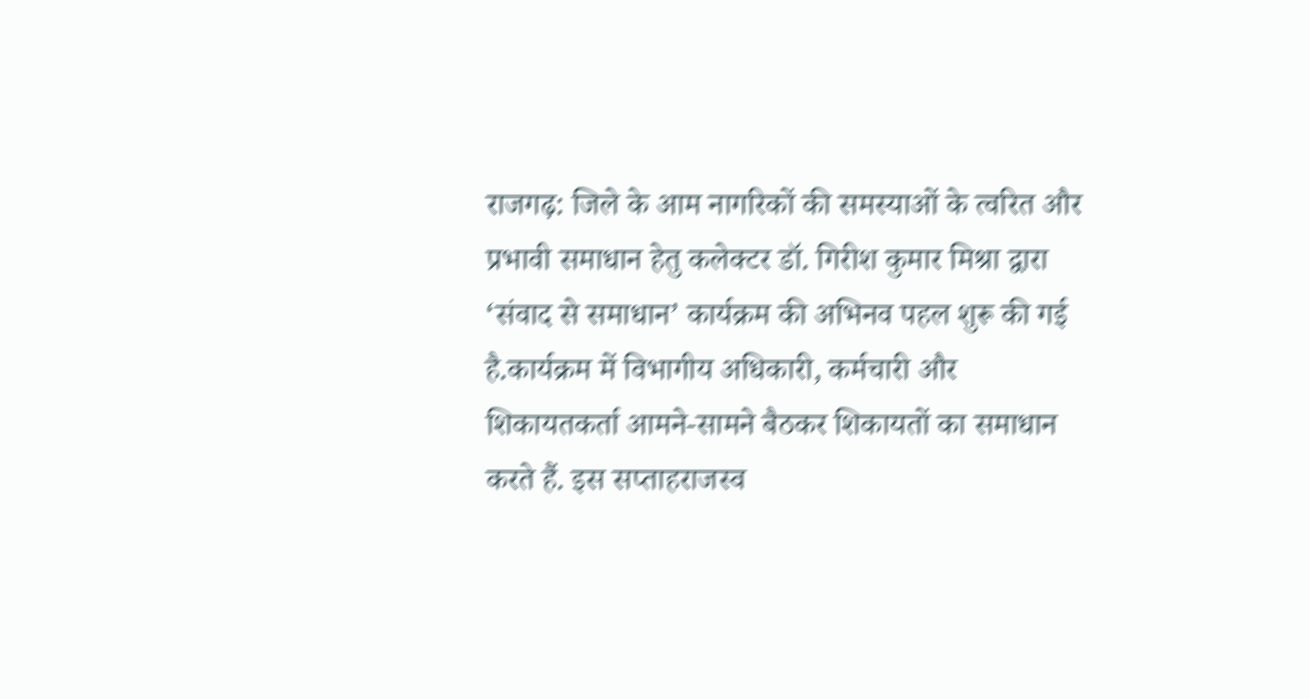राजगढ़: जिले के आम नागरिकों की समस्याओं के त्वरित और प्रभावी समाधान हेतु कलेक्टर डॉ. गिरीश कुमार मिश्रा द्वारा ‘संवाद से समाधान’ कार्यक्रम की अभिनव पहल शुरू की गई है.कार्यक्रम में विभागीय अधिकारी, कर्मचारी और शिकायतकर्ता आमने-सामने बैठकर शिकायतों का समाधान करते हैं. इस सप्ताहराजस्व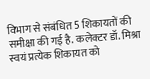विभाग से संबंधित 5 शिकायतों की समीक्षा की गई है. कलेक्टर डॉ. मिश्रा स्वयं प्रत्येक शिकायत को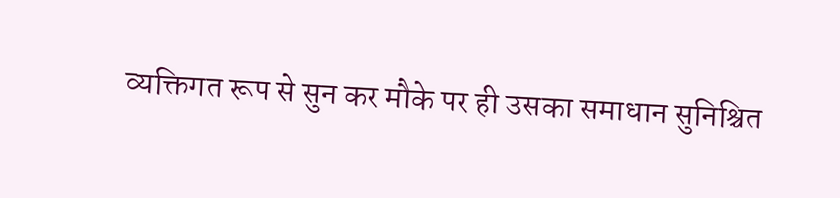व्यक्तिगत रूप से सुन कर मौके पर ही उसका समाधान सुनिश्चित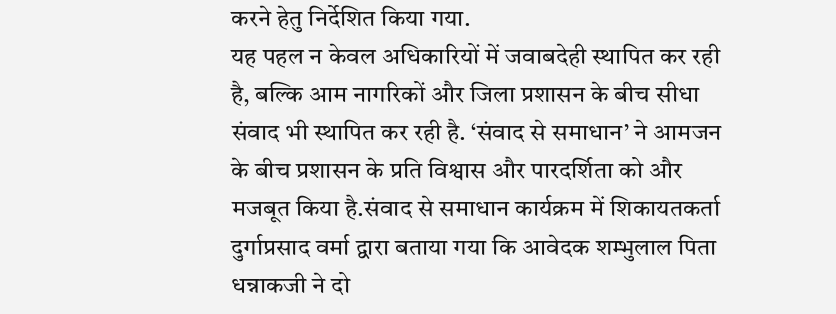करने हेतु निर्देशित किया गया.
यह पहल न केवल अधिकारियों में जवाबदेही स्थापित कर रही है, बल्कि आम नागरिकों और जिला प्रशासन के बीच सीधा संवाद भी स्थापित कर रही है. ‘संवाद से समाधान’ ने आमजन के बीच प्रशासन के प्रति विश्वास और पारदर्शिता को और मजबूत किया है.संवाद से समाधान कार्यक्रम में शिकायतकर्ता दुर्गाप्रसाद वर्मा द्वारा बताया गया कि आवेदक शम्भुलाल पिता धन्नाकजी ने दो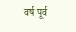वर्ष पूर्व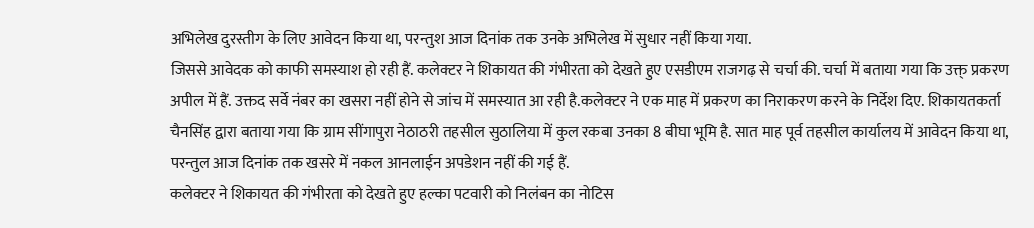अभिलेख दुरस्तीग के लिए आवेदन किया था, परन्तुश आज दिनांक तक उनके अभिलेख में सुधार नहीं किया गया.
जिससे आवेदक को काफी समस्याश हो रही हैं. कलेक्टर ने शिकायत की गंभीरता को देखते हुए एसडीएम राजगढ़ से चर्चा की. चर्चा में बताया गया कि उक्त् प्रकरण अपील में हैं. उक्तद सर्वे नंबर का खसरा नहीं होने से जांच में समस्यात आ रही है.कलेक्टर ने एक माह में प्रकरण का निराकरण करने के निर्देश दिए. शिकायतकर्ता चैनसिंह द्वारा बताया गया कि ग्राम सींगापुरा नेठाठरी तहसील सुठालिया में कुल रकबा उनका 8 बीघा भूमि है. सात माह पूर्व तहसील कार्यालय में आवेदन किया था, परन्तुल आज दिनांक तक खसरे में नकल आनलाईन अपडेशन नहीं की गई हैं.
कलेक्टर ने शिकायत की गंभीरता को देखते हुए हल्का पटवारी को निलंबन का नोटिस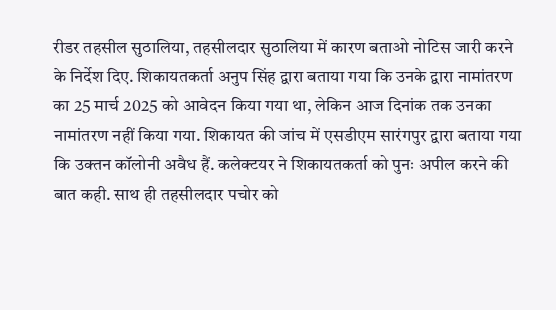रीडर तहसील सुठालिया, तहसीलदार सुठालिया में कारण बताओ नोटिस जारी करने के निर्देश दिए. शिकायतकर्ता अनुप सिंह द्वारा बताया गया कि उनके द्वारा नामांतरण का 25 मार्च 2025 को आवेदन किया गया था, लेकिन आज दिनांक तक उनका नामांतरण नहीं किया गया. शिकायत की जांच में एसडीएम सारंगपुर द्वारा बताया गया कि उक्तन कॉलोनी अवैध हैं. कलेक्टयर ने शिकायतकर्ता को पुनः अपील करने की बात कही. साथ ही तहसीलदार पचोर को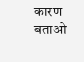कारण बताओ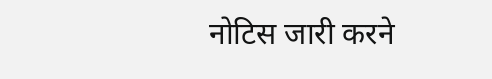नोटिस जारी करने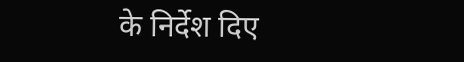के निर्देश दिए